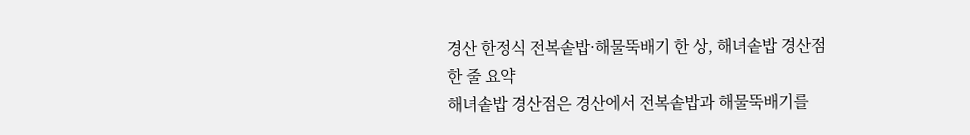경산 한정식 전복솥밥·해물뚝배기 한 상, 해녀솥밥 경산점
한 줄 요약
해녀솥밥 경산점은 경산에서 전복솥밥과 해물뚝배기를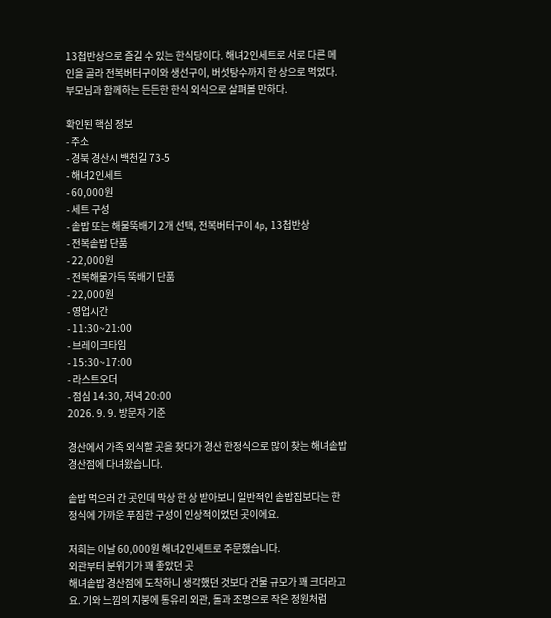13첩반상으로 즐길 수 있는 한식당이다. 해녀2인세트로 서로 다른 메인을 골라 전복버터구이와 생선구이, 버섯탕수까지 한 상으로 먹었다. 부모님과 함께하는 든든한 한식 외식으로 살펴볼 만하다.

확인된 핵심 정보
- 주소
- 경북 경산시 백천길 73-5
- 해녀2인세트
- 60,000원
- 세트 구성
- 솥밥 또는 해물뚝배기 2개 선택, 전복버터구이 4p, 13첩반상
- 전복솥밥 단품
- 22,000원
- 전복해물가득 뚝배기 단품
- 22,000원
- 영업시간
- 11:30~21:00
- 브레이크타임
- 15:30~17:00
- 라스트오더
- 점심 14:30, 저녁 20:00
2026. 9. 9. 방문자 기준

경산에서 가족 외식할 곳을 찾다가 경산 한정식으로 많이 찾는 해녀솥밥 경산점에 다녀왔습니다.

솥밥 먹으러 간 곳인데 막상 한 상 받아보니 일반적인 솥밥집보다는 한정식에 가까운 푸짐한 구성이 인상적이었던 곳이에요.

저희는 이날 60,000원 해녀2인세트로 주문했습니다.
외관부터 분위기가 꽤 좋았던 곳
해녀솥밥 경산점에 도착하니 생각했던 것보다 건물 규모가 꽤 크더라고요. 기와 느낌의 지붕에 통유리 외관, 돌과 조명으로 작은 정원처럼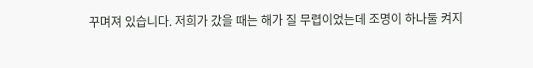꾸며져 있습니다. 저희가 갔을 때는 해가 질 무렵이었는데 조명이 하나둘 켜지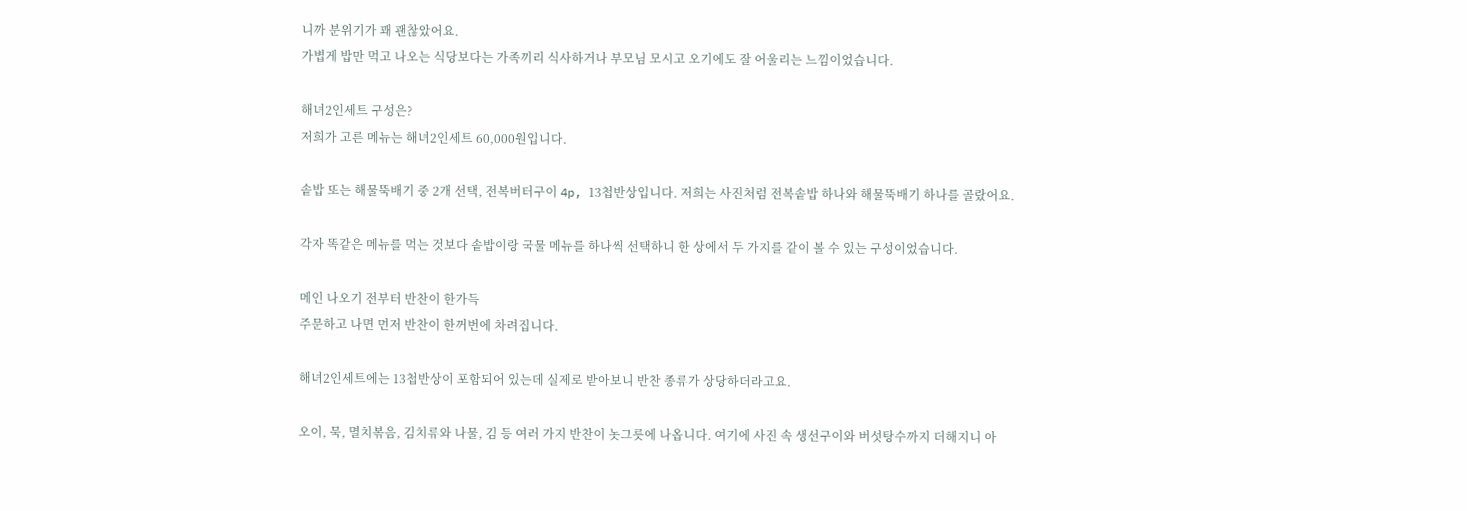니까 분위기가 꽤 괜찮았어요.
가볍게 밥만 먹고 나오는 식당보다는 가족끼리 식사하거나 부모님 모시고 오기에도 잘 어울리는 느낌이었습니다.

해녀2인세트 구성은?
저희가 고른 메뉴는 해녀2인세트 60,000원입니다.

솥밥 또는 해물뚝배기 중 2개 선택, 전복버터구이 4p, 13첩반상입니다. 저희는 사진처럼 전복솥밥 하나와 해물뚝배기 하나를 골랐어요.

각자 똑같은 메뉴를 먹는 것보다 솥밥이랑 국물 메뉴를 하나씩 선택하니 한 상에서 두 가지를 같이 볼 수 있는 구성이었습니다.

메인 나오기 전부터 반찬이 한가득
주문하고 나면 먼저 반찬이 한꺼번에 차려집니다.

해녀2인세트에는 13첩반상이 포함되어 있는데 실제로 받아보니 반찬 종류가 상당하더라고요.

오이, 묵, 멸치볶음, 김치류와 나물, 김 등 여러 가지 반찬이 놋그릇에 나옵니다. 여기에 사진 속 생선구이와 버섯탕수까지 더해지니 아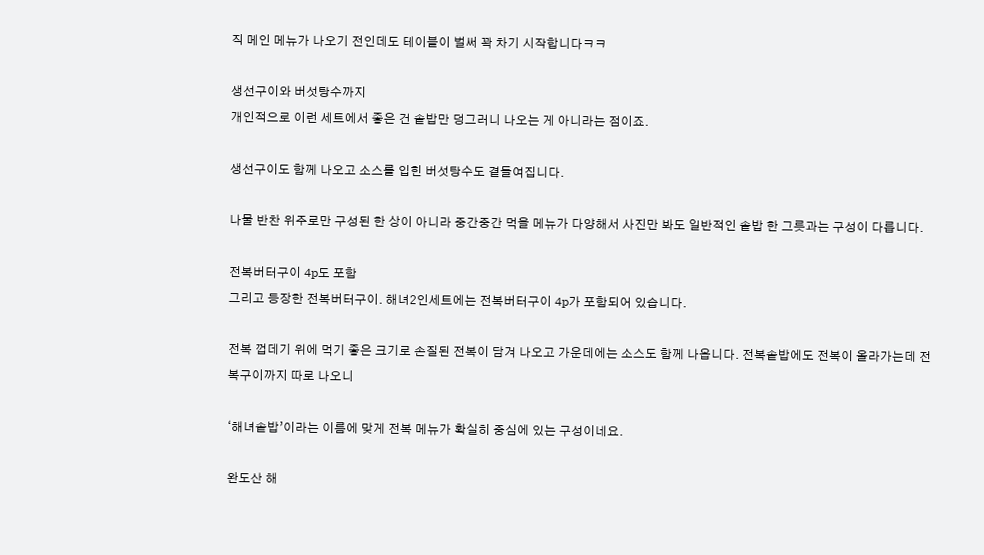직 메인 메뉴가 나오기 전인데도 테이블이 벌써 꽉 차기 시작합니다ㅋㅋ

생선구이와 버섯탕수까지
개인적으로 이런 세트에서 좋은 건 솥밥만 덩그러니 나오는 게 아니라는 점이죠.

생선구이도 함께 나오고 소스를 입힌 버섯탕수도 곁들여집니다.

나물 반찬 위주로만 구성된 한 상이 아니라 중간중간 먹을 메뉴가 다양해서 사진만 봐도 일반적인 솥밥 한 그릇과는 구성이 다릅니다.

전복버터구이 4p도 포함
그리고 등장한 전복버터구이. 해녀2인세트에는 전복버터구이 4p가 포함되어 있습니다.

전복 껍데기 위에 먹기 좋은 크기로 손질된 전복이 담겨 나오고 가운데에는 소스도 함께 나옵니다. 전복솥밥에도 전복이 올라가는데 전복구이까지 따로 나오니

‘해녀솥밥’이라는 이름에 맞게 전복 메뉴가 확실히 중심에 있는 구성이네요.

완도산 해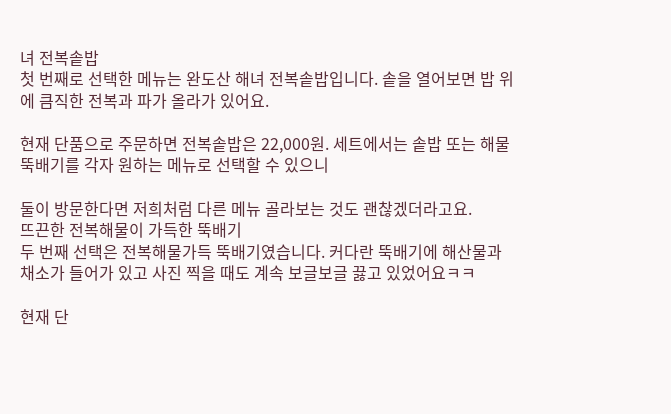녀 전복솥밥
첫 번째로 선택한 메뉴는 완도산 해녀 전복솥밥입니다. 솥을 열어보면 밥 위에 큼직한 전복과 파가 올라가 있어요.

현재 단품으로 주문하면 전복솥밥은 22,000원. 세트에서는 솥밥 또는 해물뚝배기를 각자 원하는 메뉴로 선택할 수 있으니

둘이 방문한다면 저희처럼 다른 메뉴 골라보는 것도 괜찮겠더라고요.
뜨끈한 전복해물이 가득한 뚝배기
두 번째 선택은 전복해물가득 뚝배기였습니다. 커다란 뚝배기에 해산물과 채소가 들어가 있고 사진 찍을 때도 계속 보글보글 끓고 있었어요ㅋㅋ

현재 단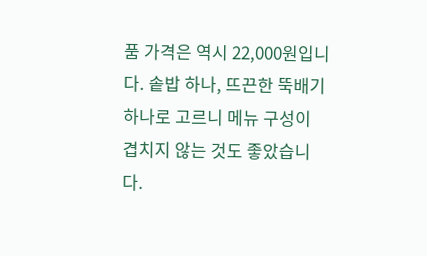품 가격은 역시 22,000원입니다. 솥밥 하나, 뜨끈한 뚝배기 하나로 고르니 메뉴 구성이 겹치지 않는 것도 좋았습니다.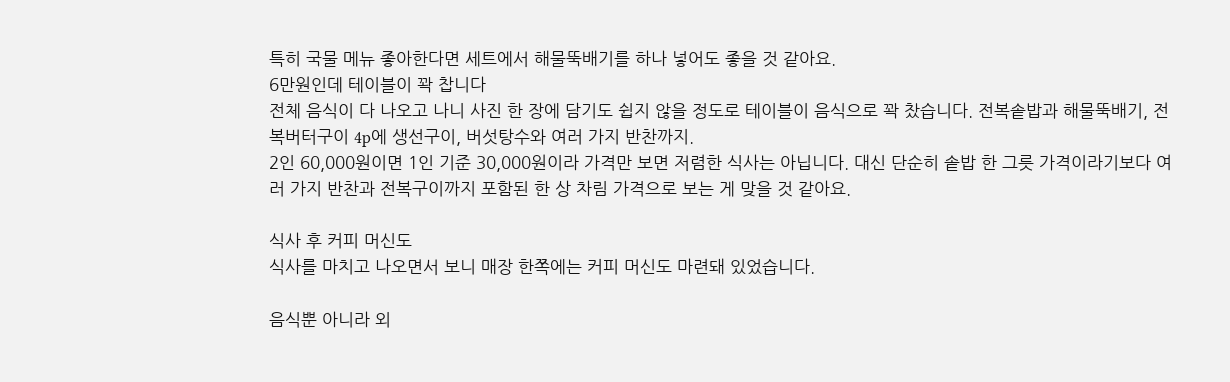특히 국물 메뉴 좋아한다면 세트에서 해물뚝배기를 하나 넣어도 좋을 것 같아요.
6만원인데 테이블이 꽉 찹니다
전체 음식이 다 나오고 나니 사진 한 장에 담기도 쉽지 않을 정도로 테이블이 음식으로 꽉 찼습니다. 전복솥밥과 해물뚝배기, 전복버터구이 4p에 생선구이, 버섯탕수와 여러 가지 반찬까지.
2인 60,000원이면 1인 기준 30,000원이라 가격만 보면 저렴한 식사는 아닙니다. 대신 단순히 솥밥 한 그릇 가격이라기보다 여러 가지 반찬과 전복구이까지 포함된 한 상 차림 가격으로 보는 게 맞을 것 같아요.

식사 후 커피 머신도
식사를 마치고 나오면서 보니 매장 한쪽에는 커피 머신도 마련돼 있었습니다.

음식뿐 아니라 외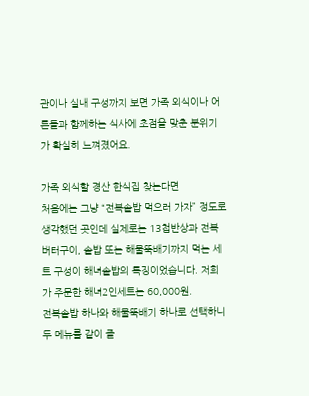관이나 실내 구성까지 보면 가족 외식이나 어른들과 함께하는 식사에 초점을 맞춘 분위기가 확실히 느껴졌어요.

가족 외식할 경산 한식집 찾는다면
처음에는 그냥 “전복솥밥 먹으러 가자” 정도로 생각했던 곳인데 실제로는 13첩반상과 전복버터구이, 솥밥 또는 해물뚝배기까지 먹는 세트 구성이 해녀솥밥의 특징이었습니다. 저희가 주문한 해녀2인세트는 60,000원.
전복솥밥 하나와 해물뚝배기 하나로 선택하니 두 메뉴를 같이 즐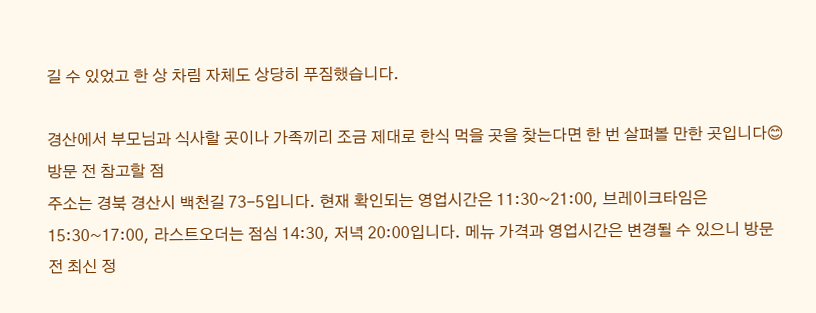길 수 있었고 한 상 차림 자체도 상당히 푸짐했습니다.

경산에서 부모님과 식사할 곳이나 가족끼리 조금 제대로 한식 먹을 곳을 찾는다면 한 번 살펴볼 만한 곳입니다😊
방문 전 참고할 점
주소는 경북 경산시 백천길 73-5입니다. 현재 확인되는 영업시간은 11:30~21:00, 브레이크타임은 15:30~17:00, 라스트오더는 점심 14:30, 저녁 20:00입니다. 메뉴 가격과 영업시간은 변경될 수 있으니 방문 전 최신 정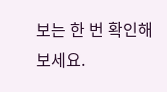보는 한 번 확인해 보세요.